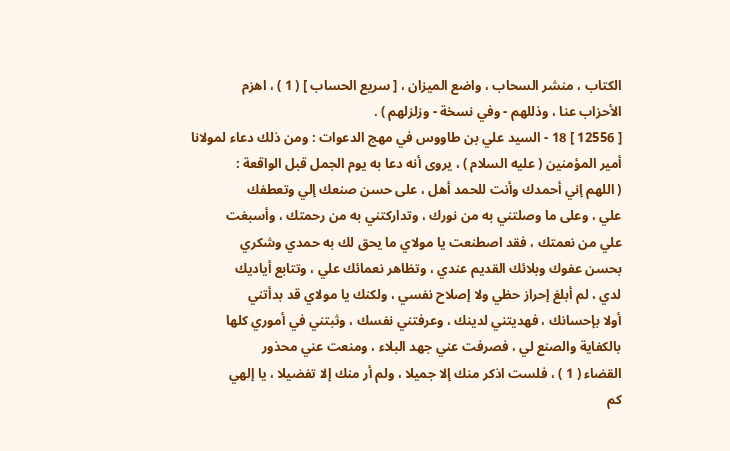الكتاب ، منشر السحاب ، واضع الميزان ، [ سريع الحساب ] ( 1 ) ، اهزم
الأحزاب عنا ، وذللهم - وفي نسخة - وزلزلهم ) .
[ 12556 ] 18 - السيد علي بن طاووس في مهج الدعوات : ومن ذلك دعاء لمولانا
أمير المؤمنين ( عليه السلام ) ، يروى أنه دعا به يوم الجمل قبل الواقعة :
( اللهم إني أحمدك وأنت للحمد أهل ، على حسن صنعك إلي وتعطفك
علي ، وعلى ما وصلتني به من نورك ، وتداركتني به من رحمتك ، وأسبغت
علي من نعمتك ، فقد اصطنعت يا مولاي ما يحق لك به حمدي وشكري
بحسن عفوك وبلائك القديم عندي ، وتظاهر نعمائك علي ، وتتابع أياديك
لدي ، لم أبلغ إحراز حظي ولا إصلاح نفسي ، ولكنك يا مولاي قد بدأتني
أولا بإحسانك ، فهديتني لدينك ، وعرفتني نفسك ، وثبتني في أموري كلها
بالكفاية والصنع لي ، فصرفت عني جهد البلاء ، ومنعت عني محذور
القضاء ( 1 ) ، فلست اذكر منك إلا جميلا ، ولم أر منك إلا تفضيلا ، يا إلهي
كم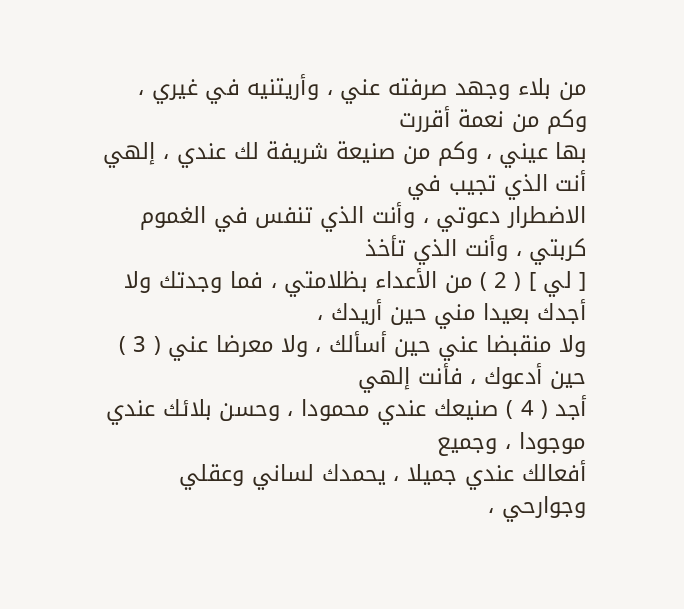من بلاء وجهد صرفته عني ، وأريتنيه في غيري ، وكم من نعمة أقررت
بها عيني ، وكم من صنيعة شريفة لك عندي ، إلهي أنت الذي تجيب في
الاضطرار دعوتي ، وأنت الذي تنفس في الغموم كربتي ، وأنت الذي تأخذ
[ لي ] ( 2 ) من الأعداء بظلامتي ، فما وجدتك ولا أجدك بعيدا مني حين أريدك ،
ولا منقبضا عني حين أسألك ، ولا معرضا عني ( 3 ) حين أدعوك ، فأنت إلهي
أجد ( 4 ) صنيعك عندي محمودا ، وحسن بلائك عندي موجودا ، وجميع
أفعالك عندي جميلا ، يحمدك لساني وعقلي وجوارحي ،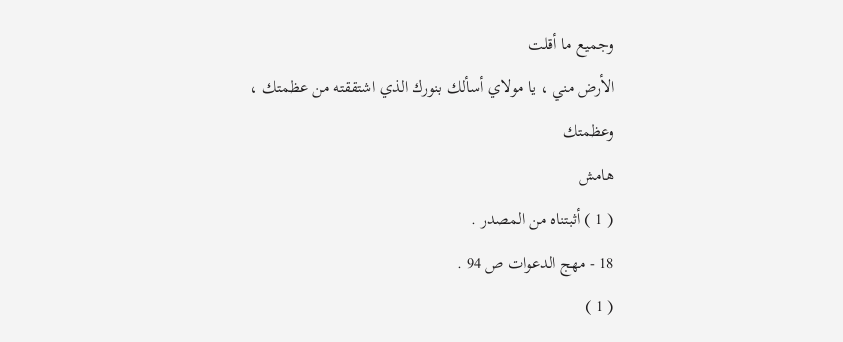وجميع ما أقلت
الأرض مني ، يا مولاي أسألك بنورك الذي اشتققته من عظمتك ، وعظمتك
هامش
( 1 ) أثبتناه من المصدر .
18 - مهج الدعوات ص 94 .
( 1 )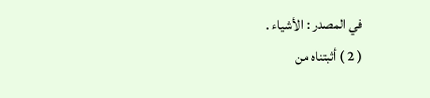في المصدر : الأشياء .
( 2 ) أثبتناه من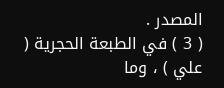المصدر .
( 3 ) في الطبعة الحجرية ( علي ) ، وما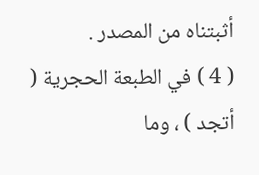أثبتناه من المصدر .
( 4 ) في الطبعة الحجرية ( أتجد ) ، وما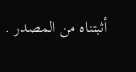أثبتناه من المصدر .